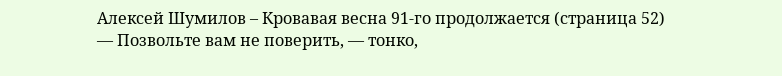Алексей Шумилов – Кровавая весна 91-го продолжается (страница 52)
— Позвольте вам не поверить, — тонко,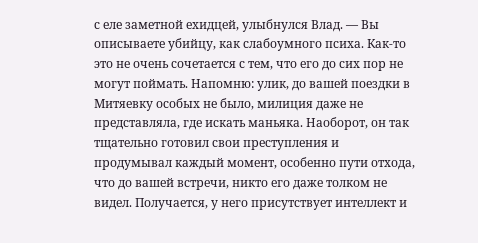с еле заметной ехидцей, улыбнулся Влад. — Вы описываете убийцу, как слабоумного психа. Как-то это не очень сочетается с тем, что его до сих пор не могут поймать. Напомню: улик, до вашей поездки в Митяевку особых не было, милиция даже не представляла, где искать маньяка. Наоборот, он так тщательно готовил свои преступления и продумывал каждый момент, особенно пути отхода, что до вашей встречи, никто его даже толком не видел. Получается, у него присутствует интеллект и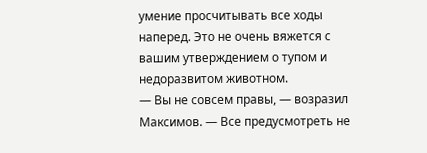умение просчитывать все ходы наперед. Это не очень вяжется с вашим утверждением о тупом и недоразвитом животном.
— Вы не совсем правы, — возразил Максимов. — Все предусмотреть не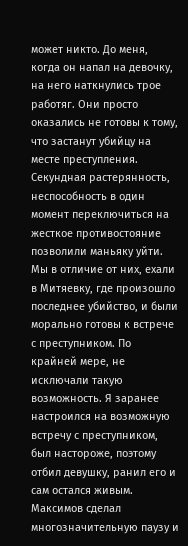может никто. До меня, когда он напал на девочку, на него наткнулись трое работяг. Они просто оказались не готовы к тому, что застанут убийцу на месте преступления. Секундная растерянность, неспособность в один момент переключиться на жесткое противостояние позволили маньяку уйти. Мы в отличие от них, ехали в Митяевку, где произошло последнее убийство, и были морально готовы к встрече с преступником. По крайней мере, не исключали такую возможность. Я заранее настроился на возможную встречу с преступником, был настороже, поэтому отбил девушку, ранил его и сам остался живым.
Максимов сделал многозначительную паузу и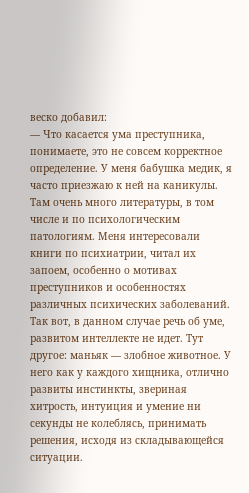веско добавил:
— Что касается ума преступника, понимаете, это не совсем корректное определение. У меня бабушка медик, я часто приезжаю к ней на каникулы. Там очень много литературы, в том числе и по психологическим патологиям. Меня интересовали книги по психиатрии, читал их запоем, особенно о мотивах преступников и особенностях различных психических заболеваний. Так вот, в данном случае речь об уме, развитом интеллекте не идет. Тут другое: маньяк — злобное животное. У него как у каждого хищника, отлично развиты инстинкты, звериная хитрость, интуиция и умение ни секунды не колеблясь, принимать решения, исходя из складывающейся ситуации.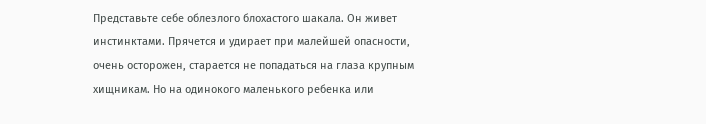Представьте себе облезлого блохастого шакала. Он живет инстинктами. Прячется и удирает при малейшей опасности, очень осторожен, старается не попадаться на глаза крупным хищникам. Но на одинокого маленького ребенка или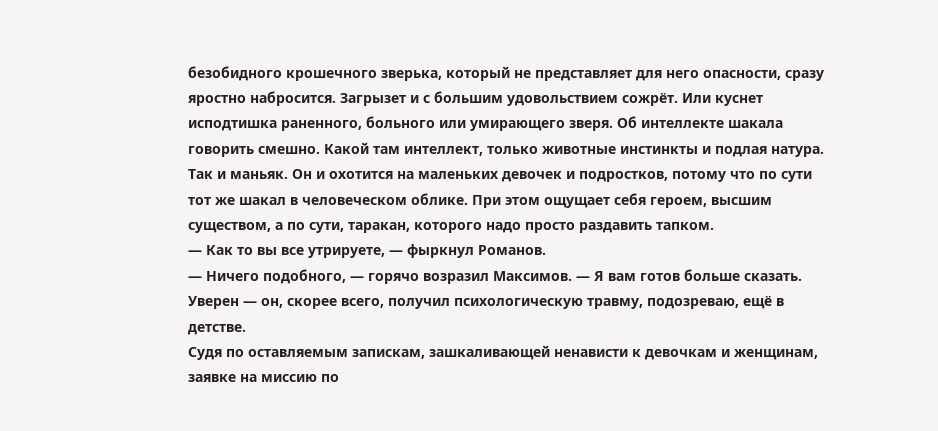безобидного крошечного зверька, который не представляет для него опасности, сразу яростно набросится. Загрызет и с большим удовольствием сожрёт. Или куснет исподтишка раненного, больного или умирающего зверя. Об интеллекте шакала говорить смешно. Какой там интеллект, только животные инстинкты и подлая натура. Так и маньяк. Он и охотится на маленьких девочек и подростков, потому что по сути тот же шакал в человеческом облике. При этом ощущает себя героем, высшим существом, а по сути, таракан, которого надо просто раздавить тапком.
— Как то вы все утрируете, — фыркнул Романов.
— Ничего подобного, — горячо возразил Максимов. — Я вам готов больше сказать. Уверен — он, скорее всего, получил психологическую травму, подозреваю, ещё в детстве.
Судя по оставляемым запискам, зашкаливающей ненависти к девочкам и женщинам, заявке на миссию по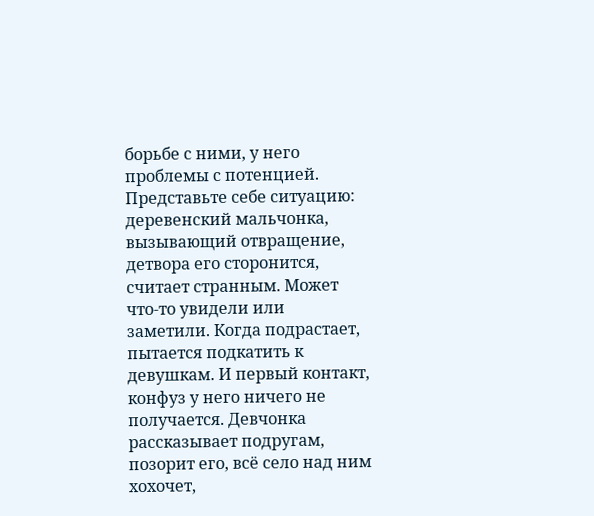борьбе с ними, у него проблемы с потенцией. Представьте себе ситуацию: деревенский мальчонка, вызывающий отвращение, детвора его сторонится, считает странным. Может что-то увидели или заметили. Когда подрастает, пытается подкатить к девушкам. И первый контакт, конфуз у него ничего не получается. Девчонка рассказывает подругам, позорит его, всё село над ним хохочет,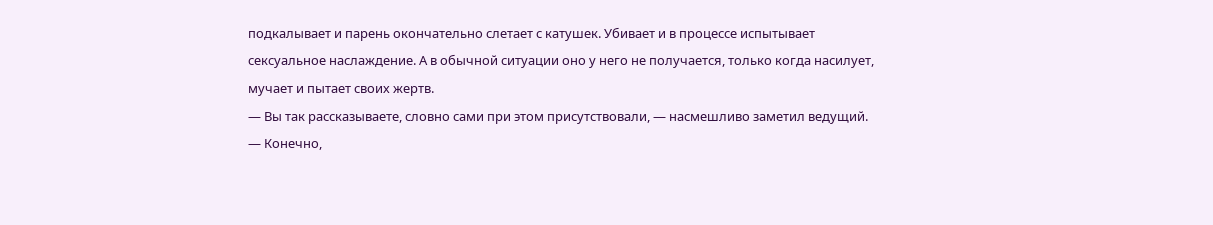подкалывает и парень окончательно слетает с катушек. Убивает и в процессе испытывает сексуальное наслаждение. А в обычной ситуации оно у него не получается, только когда насилует, мучает и пытает своих жертв.
— Вы так рассказываете, словно сами при этом присутствовали, — насмешливо заметил ведущий.
— Конечно,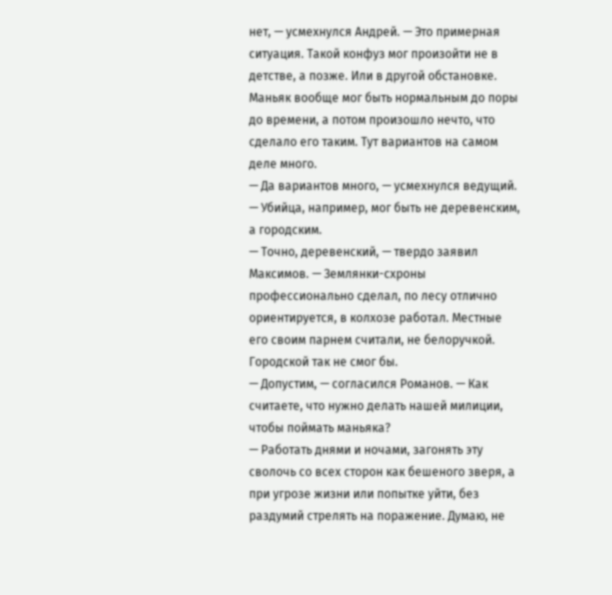нет, — усмехнулся Андрей. — Это примерная ситуация. Такой конфуз мог произойти не в детстве, а позже. Или в другой обстановке. Маньяк вообще мог быть нормальным до поры до времени, а потом произошло нечто, что сделало его таким. Тут вариантов на самом деле много.
— Да вариантов много, — усмехнулся ведущий. — Убийца, например, мог быть не деревенским, а городским.
— Точно, деревенский, — твердо заявил Максимов. — Землянки-схроны профессионально сделал, по лесу отлично ориентируется, в колхозе работал. Местные его своим парнем считали, не белоручкой. Городской так не смог бы.
— Допустим, — согласился Романов. — Как считаете, что нужно делать нашей милиции, чтобы поймать маньяка?
— Работать днями и ночами, загонять эту сволочь со всех сторон как бешеного зверя, а при угрозе жизни или попытке уйти, без раздумий стрелять на поражение. Думаю, не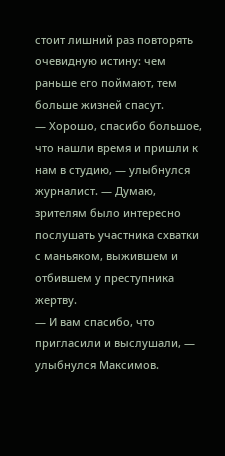стоит лишний раз повторять очевидную истину: чем раньше его поймают, тем больше жизней спасут.
— Хорошо, спасибо большое, что нашли время и пришли к нам в студию, — улыбнулся журналист. — Думаю, зрителям было интересно послушать участника схватки с маньяком, выжившем и отбившем у преступника жертву.
— И вам спасибо, что пригласили и выслушали, — улыбнулся Максимов.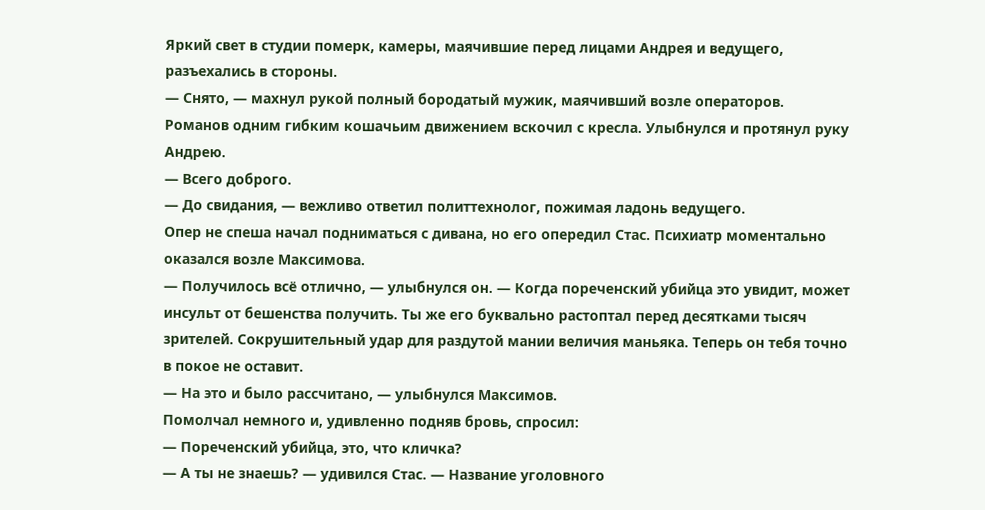Яркий свет в студии померк, камеры, маячившие перед лицами Андрея и ведущего, разъехались в стороны.
— Снято, — махнул рукой полный бородатый мужик, маячивший возле операторов.
Романов одним гибким кошачьим движением вскочил с кресла. Улыбнулся и протянул руку Андрею.
— Всего доброго.
— До свидания, — вежливо ответил политтехнолог, пожимая ладонь ведущего.
Опер не спеша начал подниматься с дивана, но его опередил Стас. Психиатр моментально оказался возле Максимова.
— Получилось всё отлично, — улыбнулся он. — Когда пореченский убийца это увидит, может инсульт от бешенства получить. Ты же его буквально растоптал перед десятками тысяч зрителей. Сокрушительный удар для раздутой мании величия маньяка. Теперь он тебя точно в покое не оставит.
— На это и было рассчитано, — улыбнулся Максимов.
Помолчал немного и, удивленно подняв бровь, спросил:
— Пореченский убийца, это, что кличка?
— А ты не знаешь? — удивился Стас. — Название уголовного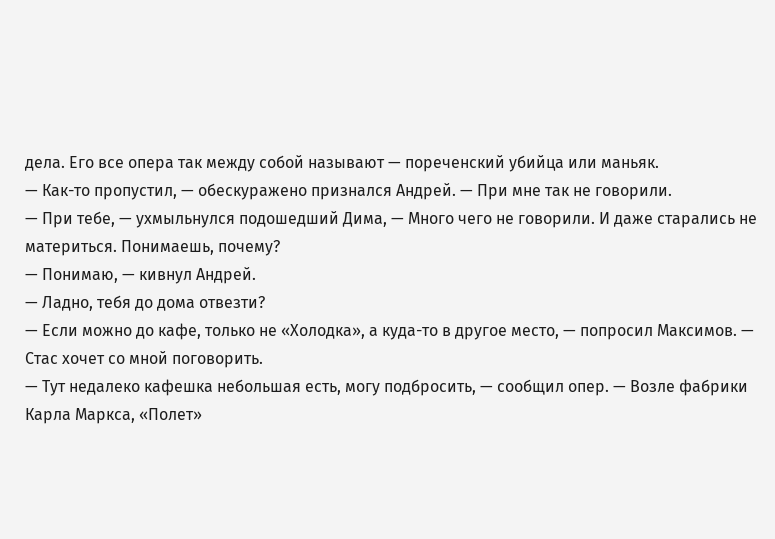дела. Его все опера так между собой называют — пореченский убийца или маньяк.
— Как-то пропустил, — обескуражено признался Андрей. — При мне так не говорили.
— При тебе, — ухмыльнулся подошедший Дима, — Много чего не говорили. И даже старались не материться. Понимаешь, почему?
— Понимаю, — кивнул Андрей.
— Ладно, тебя до дома отвезти?
— Если можно до кафе, только не «Холодка», а куда-то в другое место, — попросил Максимов. — Стас хочет со мной поговорить.
— Тут недалеко кафешка небольшая есть, могу подбросить, — сообщил опер. — Возле фабрики Карла Маркса, «Полет»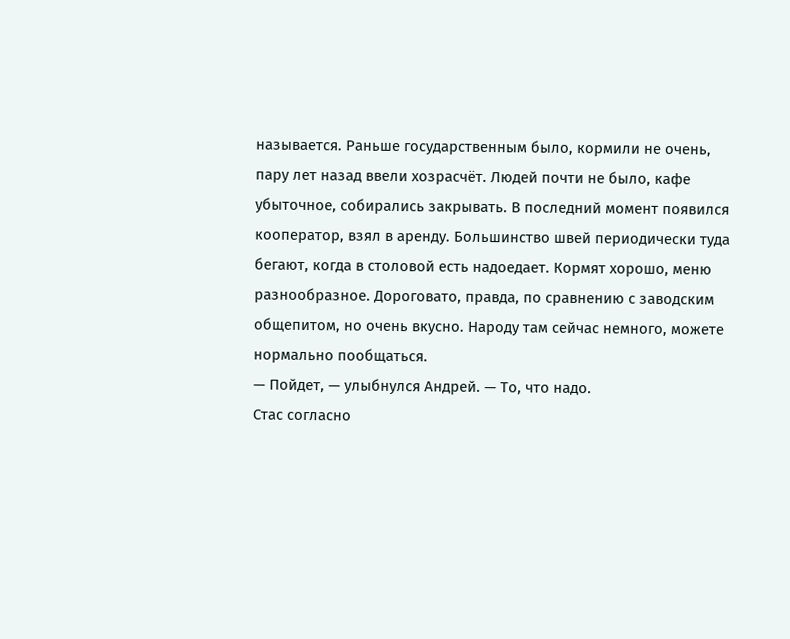называется. Раньше государственным было, кормили не очень, пару лет назад ввели хозрасчёт. Людей почти не было, кафе убыточное, собирались закрывать. В последний момент появился кооператор, взял в аренду. Большинство швей периодически туда бегают, когда в столовой есть надоедает. Кормят хорошо, меню разнообразное. Дороговато, правда, по сравнению с заводским общепитом, но очень вкусно. Народу там сейчас немного, можете нормально пообщаться.
— Пойдет, — улыбнулся Андрей. — То, что надо.
Стас согласно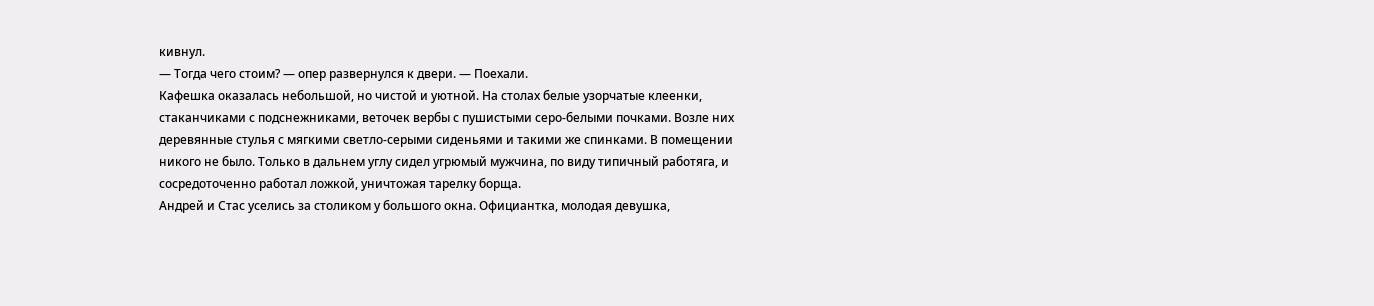кивнул.
— Тогда чего стоим? — опер развернулся к двери. — Поехали.
Кафешка оказалась небольшой, но чистой и уютной. На столах белые узорчатые клеенки, стаканчиками с подснежниками, веточек вербы с пушистыми серо-белыми почками. Возле них деревянные стулья с мягкими светло-серыми сиденьями и такими же спинками. В помещении никого не было. Только в дальнем углу сидел угрюмый мужчина, по виду типичный работяга, и сосредоточенно работал ложкой, уничтожая тарелку борща.
Андрей и Стас уселись за столиком у большого окна. Официантка, молодая девушка,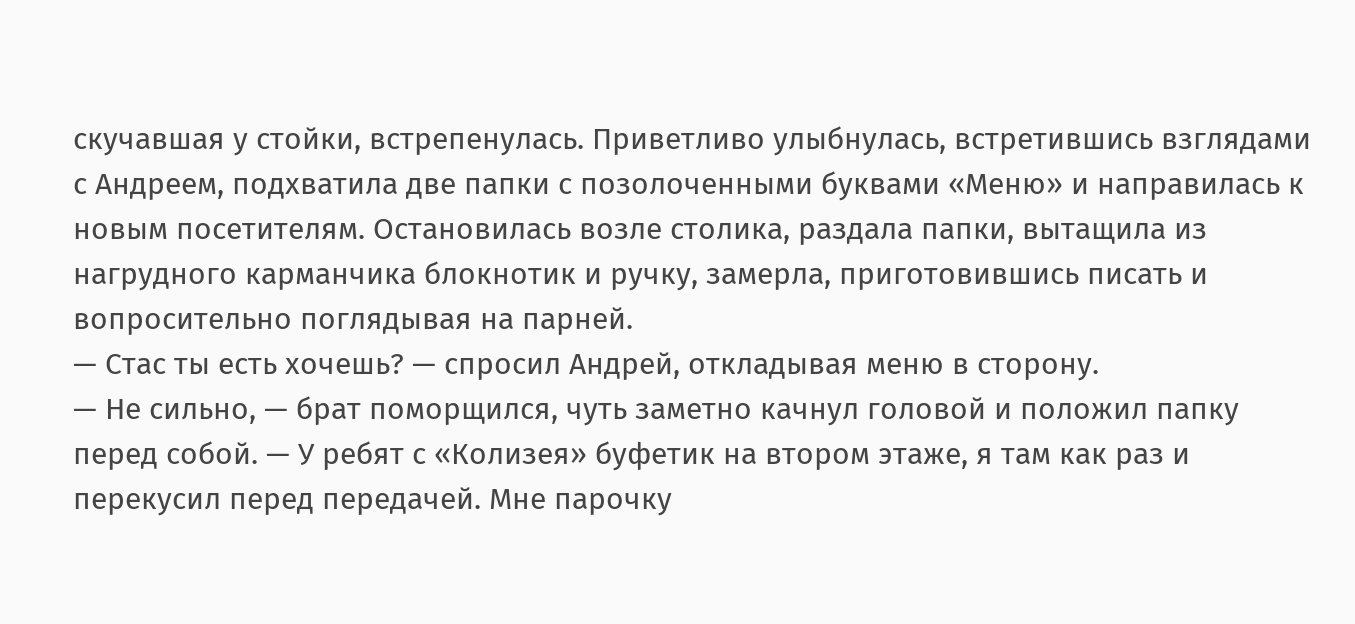скучавшая у стойки, встрепенулась. Приветливо улыбнулась, встретившись взглядами с Андреем, подхватила две папки с позолоченными буквами «Меню» и направилась к новым посетителям. Остановилась возле столика, раздала папки, вытащила из нагрудного карманчика блокнотик и ручку, замерла, приготовившись писать и вопросительно поглядывая на парней.
— Стас ты есть хочешь? — спросил Андрей, откладывая меню в сторону.
— Не сильно, — брат поморщился, чуть заметно качнул головой и положил папку перед собой. — У ребят с «Колизея» буфетик на втором этаже, я там как раз и перекусил перед передачей. Мне парочку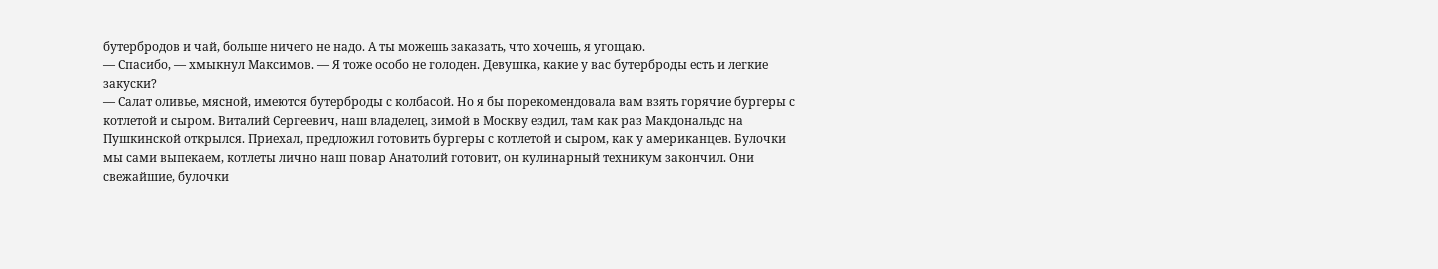бутербродов и чай, больше ничего не надо. А ты можешь заказать, что хочешь, я угощаю.
— Спасибо, — хмыкнул Максимов. — Я тоже особо не голоден. Девушка, какие у вас бутерброды есть и легкие закуски?
— Салат оливье, мясной, имеются бутерброды с колбасой. Но я бы порекомендовала вам взять горячие бургеры с котлетой и сыром. Виталий Сергеевич, наш владелец, зимой в Москву ездил, там как раз Макдональдс на Пушкинской открылся. Приехал, предложил готовить бургеры с котлетой и сыром, как у американцев. Булочки мы сами выпекаем, котлеты лично наш повар Анатолий готовит, он кулинарный техникум закончил. Они свежайшие, булочки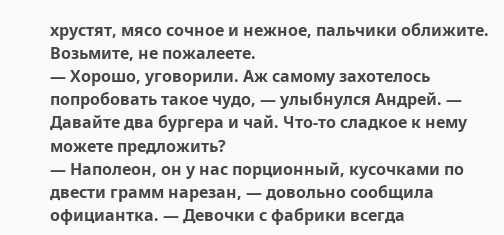хрустят, мясо сочное и нежное, пальчики оближите. Возьмите, не пожалеете.
— Хорошо, уговорили. Аж самому захотелось попробовать такое чудо, — улыбнулся Андрей. — Давайте два бургера и чай. Что-то сладкое к нему можете предложить?
— Наполеон, он у нас порционный, кусочками по двести грамм нарезан, — довольно сообщила официантка. — Девочки с фабрики всегда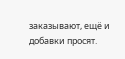заказывают, ещё и добавки просят.